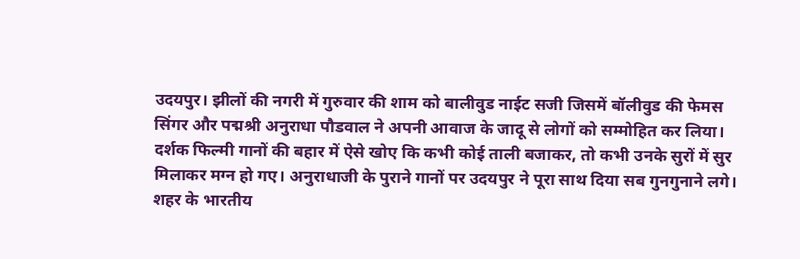उदयपुर। झीलों की नगरी में गुरुवार की शाम को बालीवुड नाईट सजी जिसमें बॉलीवुड की फेमस सिंगर और पद्मश्री अनुराधा पौडवाल ने अपनी आवाज के जादू से लोगों को सम्मोहित कर लिया। दर्शक फिल्मी गानों की बहार में ऐसे खोए कि कभी कोई ताली बजाकर, तो कभी उनके सुरों में सुर मिलाकर मग्न हो गए। अनुराधाजी के पुराने गानों पर उदयपुर ने पूरा साथ दिया सब गुनगुनाने लगे।
शहर के भारतीय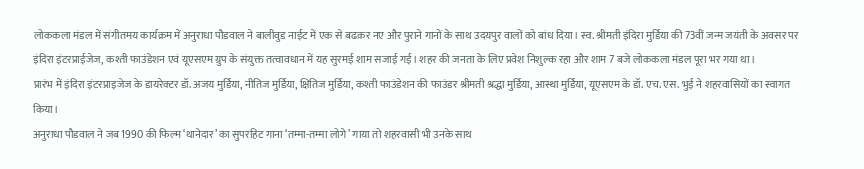लोककला मंडल में संगीतमय कार्यक्रम में अनुराधा पौडवाल ने बालीवुड नाईट में एक से बढक़र नए और पुराने गानों के साथ उदयपुर वालों को बांध दिया। स्व. श्रीमती इंदिरा मुर्डिया की 73वीं जन्म जयंती के अवसर पर इंदिरा इंटरप्राईजेज, कश्ती फाउंडेशन एवं यूएसएम ग्रुप के संयुक्त तत्वावधान में यह सुरमई शाम सजाई गई। शहर की जनता के लिए प्रवेश निशुल्क रहा और शाम 7 बजे लोककला मंडल पूरा भर गया था।
प्रारंभ में इंदिरा इंटरप्राइजेज के डायरेक्टर डॉ. अजय मुर्डिया, नीतिज मुर्डिया, क्षितिज मुर्डिया, कश्ती फाउंडेशन की फाउंडर श्रीमती श्रद्धा मुर्डिया, आस्था मुर्डिया, यूएसएम के डॉ. एच. एस. भुई ने शहरवासियों का स्वागत किया।
अनुराधा पौडवाल ने जब 1990 की फिल्म ‘थानेदार’ का सुपरहिट गाना ‘तम्मा-तम्मा लोगे’ गाया तो शहरवासी भी उनके साथ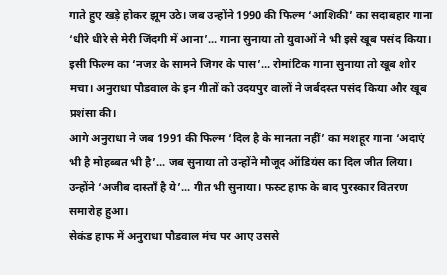गाते हुए खड़े होकर झूम उठे। जब उन्होंने 1990 की फिल्म ‘आशिकी’ का सदाबहार गाना ‘धीरे धीरे से मेरी जिंदगी में आना’... गाना सुनाया तो युवाओं ने भी इसे खूब पसंद किया। इसी फिल्म का ‘नजऱ के सामने जिगर के पास’... रोमांटिक गाना सुनाया तो खूब शोर मचा। अनुराधा पौडवाल के इन गीतों को उदयपुर वालों ने जर्बदस्त पसंद किया और खूब प्रशंसा की।
आगे अनुराधा ने जब 1991 की फिल्म ‘दिल है के मानता नहीं’ का मशहूर गाना ‘अदाएं भी है मोहब्बत भी है’... जब सुनाया तो उन्होंने मौजूद ऑडियंस का दिल जीत लिया। उन्होंने ‘अजीब दास्ताँ है ये’... गीत भी सुनाया। फस्र्ट हाफ के बाद पुरस्कार वितरण समारोह हुआ।
सेकंड हाफ में अनुराधा पौडवाल मंच पर आए उससे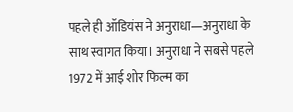पहले ही ऑडियंस ने अनुराधा—अनुराधा के साथ स्वागत किया। अनुराधा ने सबसे पहले 1972 में आई शोर फिल्म का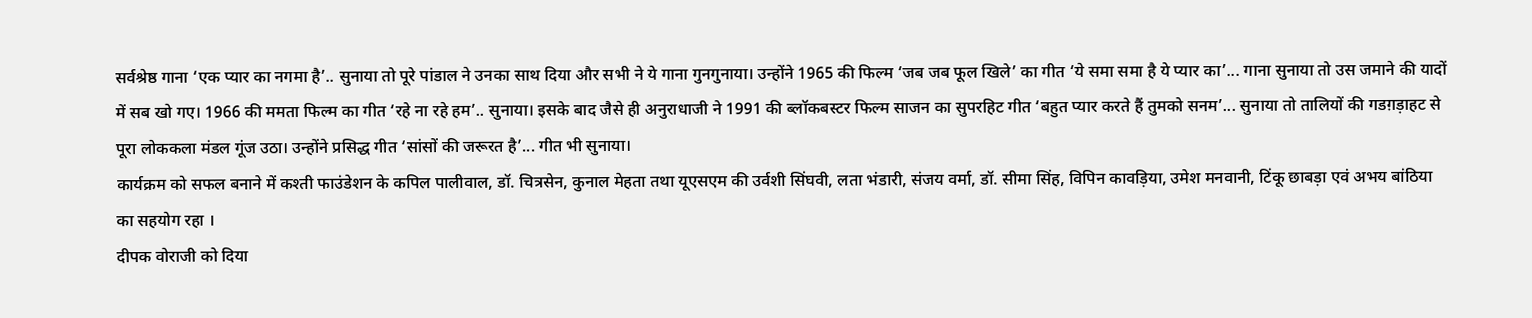सर्वश्रेष्ठ गाना ‘एक प्यार का नगमा है’.. सुनाया तो पूरे पांडाल ने उनका साथ दिया और सभी ने ये गाना गुनगुनाया। उन्होंने 1965 की फिल्म ‘जब जब फूल खिले’ का गीत ‘ये समा समा है ये प्यार का’... गाना सुनाया तो उस जमाने की यादों में सब खो गए। 1966 की ममता फिल्म का गीत ‘रहे ना रहे हम’.. सुनाया। इसके बाद जैसे ही अनुराधाजी ने 1991 की ब्लॉकबस्टर फिल्म साजन का सुपरहिट गीत ‘बहुत प्यार करते हैं तुमको सनम’... सुनाया तो तालियों की गडग़ड़ाहट से पूरा लोककला मंडल गूंज उठा। उन्होंने प्रसिद्ध गीत ‘सांसों की जरूरत है’... गीत भी सुनाया।
कार्यक्रम को सफल बनाने में कश्ती फाउंडेशन के कपिल पालीवाल, डॉ. चित्रसेन, कुनाल मेहता तथा यूएसएम की उर्वशी सिंघवी, लता भंडारी, संजय वर्मा, डॉ. सीमा सिंह, विपिन कावड़िया, उमेश मनवानी, टिंकू छाबड़ा एवं अभय बांठिया का सहयोग रहा ।
दीपक वोराजी को दिया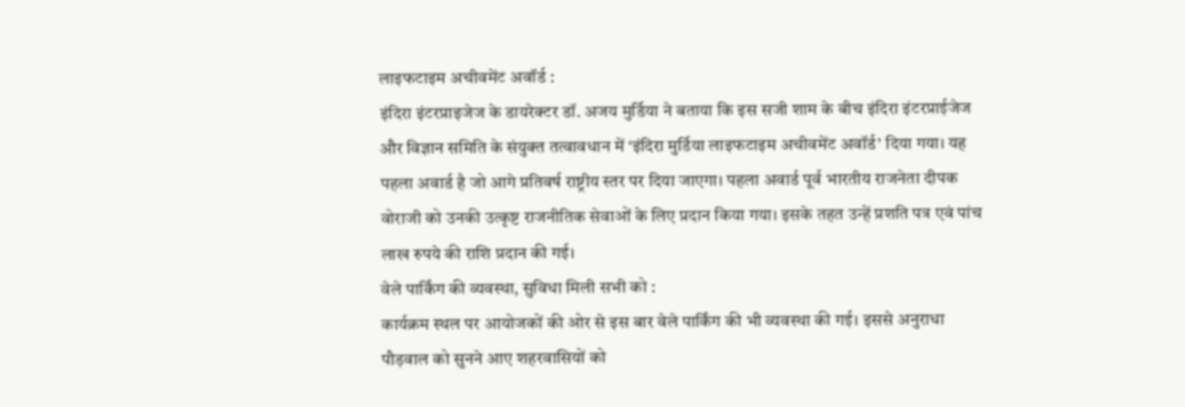लाइफटाइम अचीवमेंट अवॉर्ड :
इंदिरा इंटरप्राइजेज के डायरेक्टर डॉ. अजय मुर्डिया ने बताया कि इस सजी शाम के बीच इंदिरा इंटरप्राईजेज और विज्ञान समिति के संयुक्त तत्वावधान में ‘इंदिरा मुर्डिया लाइफटाइम अचीवमेंट अवॉर्ड’ दिया गया। यह पहला अवार्ड है जो आगे प्रतिवर्ष राष्ट्रीय स्तर पर दिया जाएगा। पहला अवार्ड पूर्व भारतीय राजनेता दीपक वोराजी को उनकी उत्कृष्ट राजनीतिक सेवाओं के लिए प्रदान किया गया। इसके तहत उन्हें प्रशति पत्र एवं पांच लाख रुपये की राशि प्रदान की गई।
वेले पार्किंग की व्यवस्था, सुविधा मिली सभी को :
कार्यक्रम स्थल पर आयोजकों की ओर से इस बार वेले पार्किंग की भी व्यवस्था की गई। इससे अनुराधा पौड़वाल को सुनने आए शहरवासियों को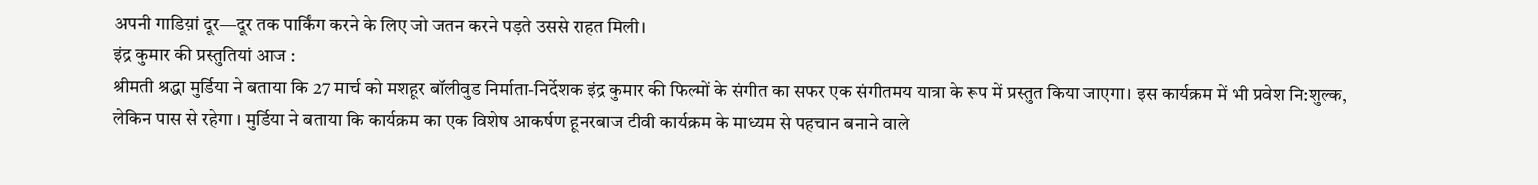अपनी गाडिय़ां दूर—दूर तक पार्किंग करने के लिए जो जतन करने पड़ते उससे राहत मिली।
इंद्र कुमार की प्रस्तुतियां आज :
श्रीमती श्रद्धा मुर्डिया ने बताया कि 27 मार्च को मशहूर बॉलीवुड निर्माता-निर्देशक इंद्र कुमार की फिल्मों के संगीत का सफर एक संगीतमय यात्रा के रूप में प्रस्तुत किया जाएगा। इस कार्यक्रम में भी प्रवेश नि:शुल्क, लेकिन पास से रहेगा । मुर्डिया ने बताया कि कार्यक्रम का एक विशेष आकर्षण हूनरबाज टीवी कार्यक्रम के माध्यम से पहचान बनाने वाले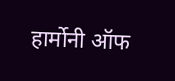हार्मोनी ऑफ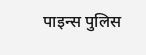पाइन्स पुलिस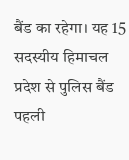बैंड का रहेगा। यह 15 सदस्यीय हिमाचल प्रदेश से पुलिस बैंड पहली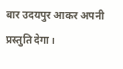बार उदयपुर आकर अपनी प्रस्तुति देगा।